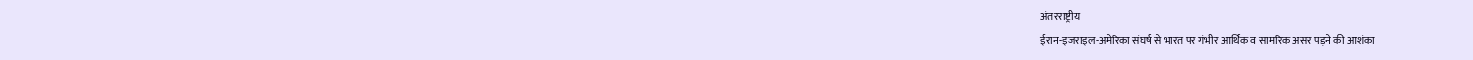अंतरराष्ट्रीय
ईरान-इजराइल-अमेरिका संघर्ष से भारत पर गंभीर आर्थिक व सामरिक असर पड़ने की आशंका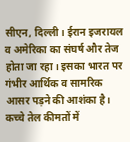सीएन, दिल्ली। ईरान इजरायल व अमेरिका का संघर्ष और तेज होता जा रहा। इसका भारत पर गंभीर आर्थिक व सामरिक आसर पड़ने की आशंका है। कच्चे तेल कीमतों में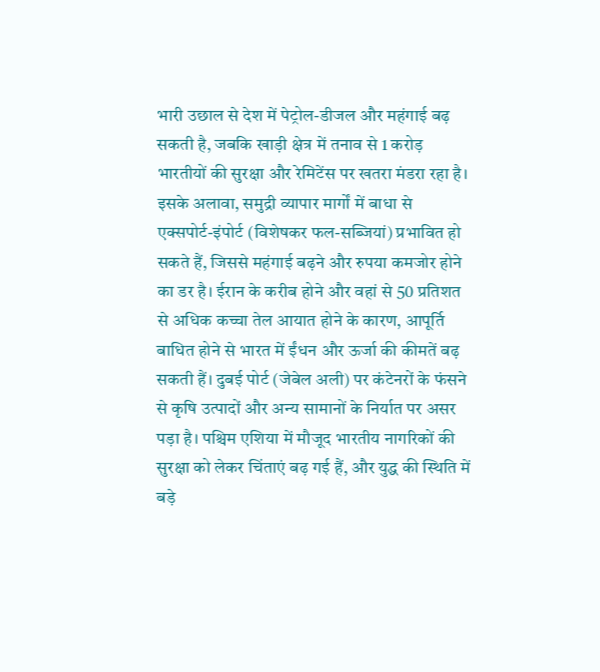भारी उछाल से देश में पेट्रोल-डीजल और महंगाई बढ़ सकती है, जबकि खाड़ी क्षेत्र में तनाव से 1 करोड़ भारतीयों की सुरक्षा और रेमिटेंस पर खतरा मंडरा रहा है। इसके अलावा, समुद्री व्यापार मार्गों में बाधा से एक्सपोर्ट-इंपोर्ट (विशेषकर फल-सब्जियां) प्रभावित हो सकते हैं, जिससे महंगाई बढ़ने और रुपया कमजोर होने का डर है। ईरान के करीब होने और वहां से 50 प्रतिशत से अधिक कच्चा तेल आयात होने के कारण, आपूर्ति बाधित होने से भारत में ईंधन और ऊर्जा की कीमतें बढ़ सकती हैं। दुबई पोर्ट (जेबेल अली) पर कंटेनरों के फंसने से कृषि उत्पादों और अन्य सामानों के निर्यात पर असर पड़ा है। पश्चिम एशिया में मौजूद भारतीय नागरिकों की सुरक्षा को लेकर चिंताएं बढ़ गई हैं, और युद्ध की स्थिति में बड़े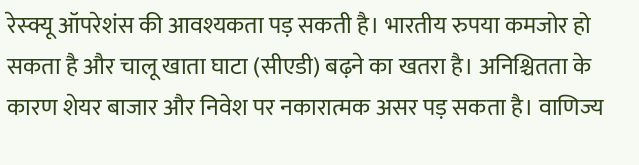रेस्क्यू ऑपरेशंस की आवश्यकता पड़ सकती है। भारतीय रुपया कमजोर हो सकता है और चालू खाता घाटा (सीएडी) बढ़ने का खतरा है। अनिश्चितता के कारण शेयर बाजार और निवेश पर नकारात्मक असर पड़ सकता है। वाणिज्य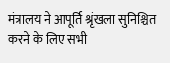मंत्रालय ने आपूर्ति श्रृंखला सुनिश्चित करने के लिए सभी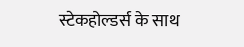स्टेकहोल्डर्स के साथ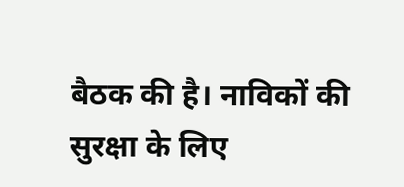बैठक की है। नाविकों की सुरक्षा के लिए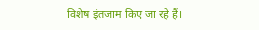विशेष इंतजाम किए जा रहे हैं।